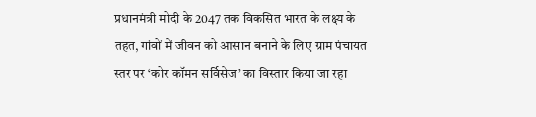प्रधानमंत्री मोदी के 2047 तक विकसित भारत के लक्ष्य के तहत, गांवों में जीवन को आसान बनाने के लिए ग्राम पंचायत स्तर पर ‘कोर कॉमन सर्विसेज’ का विस्तार किया जा रहा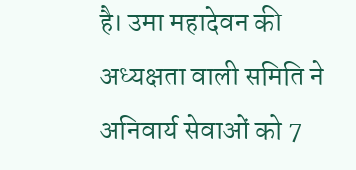है। उमा महादेवन की अध्यक्षता वाली समिति ने अनिवार्य सेवाओं को 7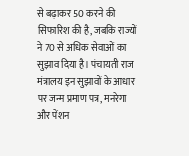से बढ़ाकर 50 करने की सिफारिश की है, जबकि राज्यों ने 70 से अधिक सेवाओं का सुझाव दिया है। पंचायती राज मंत्रालय इन सुझावों के आधार पर जन्म प्रमाण पत्र, मनरेगा और पेंशन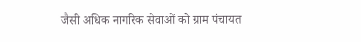जैसी अधिक नागरिक सेवाओं को ग्राम पंचायत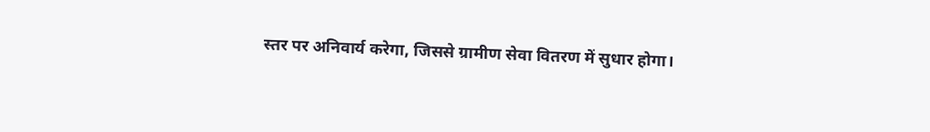स्तर पर अनिवार्य करेगा, जिससे ग्रामीण सेवा वितरण में सुधार होगा।